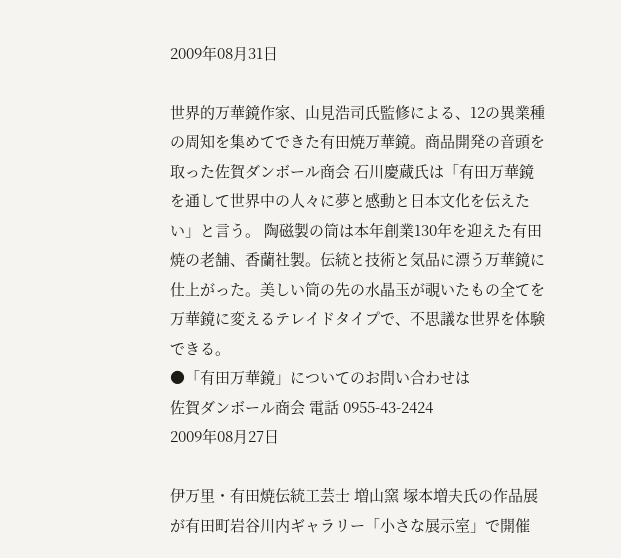2009年08月31日

世界的万華鏡作家、山見浩司氏監修による、12の異業種の周知を集めてできた有田焼万華鏡。商品開発の音頭を取った佐賀ダンボール商会 石川慶蔵氏は「有田万華鏡を通して世界中の人々に夢と感動と日本文化を伝えたい」と言う。 陶磁製の筒は本年創業130年を迎えた有田焼の老舗、香蘭社製。伝統と技術と気品に漂う万華鏡に仕上がった。美しい筒の先の水晶玉が覗いたもの全てを万華鏡に変えるテレイドタイプで、不思議な世界を体験できる。
●「有田万華鏡」についてのお問い合わせは
佐賀ダンボール商会 電話 0955-43-2424
2009年08月27日

伊万里・有田焼伝統工芸士 増山窯 塚本増夫氏の作品展が有田町岩谷川内ギャラリー「小さな展示室」で開催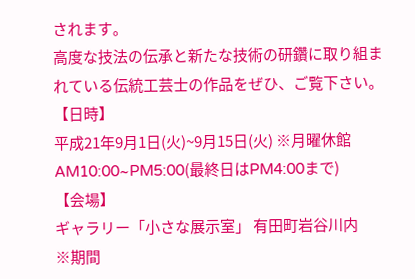されます。
高度な技法の伝承と新たな技術の研鑽に取り組まれている伝統工芸士の作品をぜひ、ご覧下さい。
【日時】
平成21年9月1日(火)~9月15日(火) ※月曜休館
AM10:00~PM5:00(最終日はPM4:00まで)
【会場】
ギャラリー「小さな展示室」 有田町岩谷川内
※期間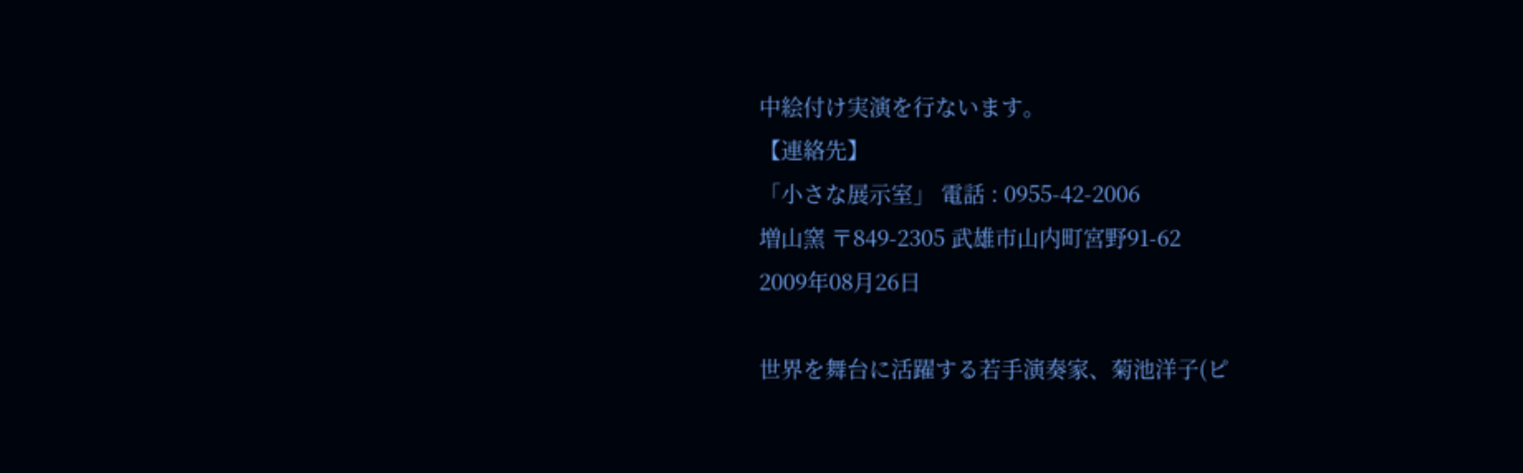中絵付け実演を行ないます。
【連絡先】
「小さな展示室」 電話 : 0955-42-2006
増山窯 〒849-2305 武雄市山内町宮野91-62
2009年08月26日

世界を舞台に活躍する若手演奏家、菊池洋子(ピ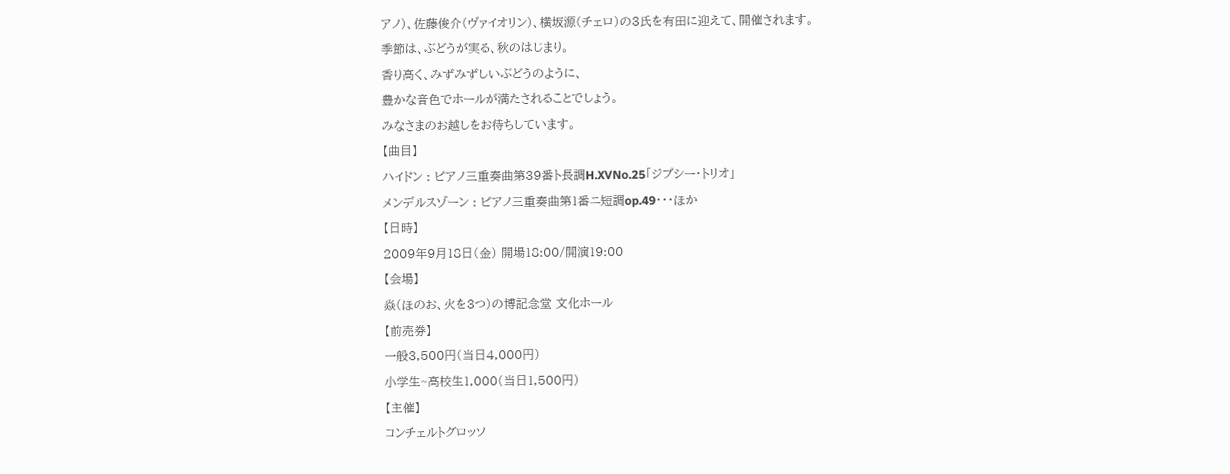アノ)、佐藤俊介(ヴァイオリン)、横坂源(チェロ)の3氏を有田に迎えて、開催されます。
季節は、ぶどうが実る、秋のはじまり。
香り高く、みずみずしいぶどうのように、
豊かな音色でホールが満たされることでしょう。
みなさまのお越しをお待ちしています。
【曲目】
ハイドン : ピアノ三重奏曲第39番ト長調H.XVNo.25「ジプシー・トリオ」
メンデルスゾーン : ピアノ三重奏曲第1番ニ短調op.49・・・ほか
【日時】
2009年9月18日(金) 開場18:00/開演19:00
【会場】
焱(ほのお、火を3つ)の博記念堂 文化ホール
【前売券】
一般3,500円(当日4,000円)
小学生~高校生1,000(当日1,500円)
【主催】
コンチェルトグロッソ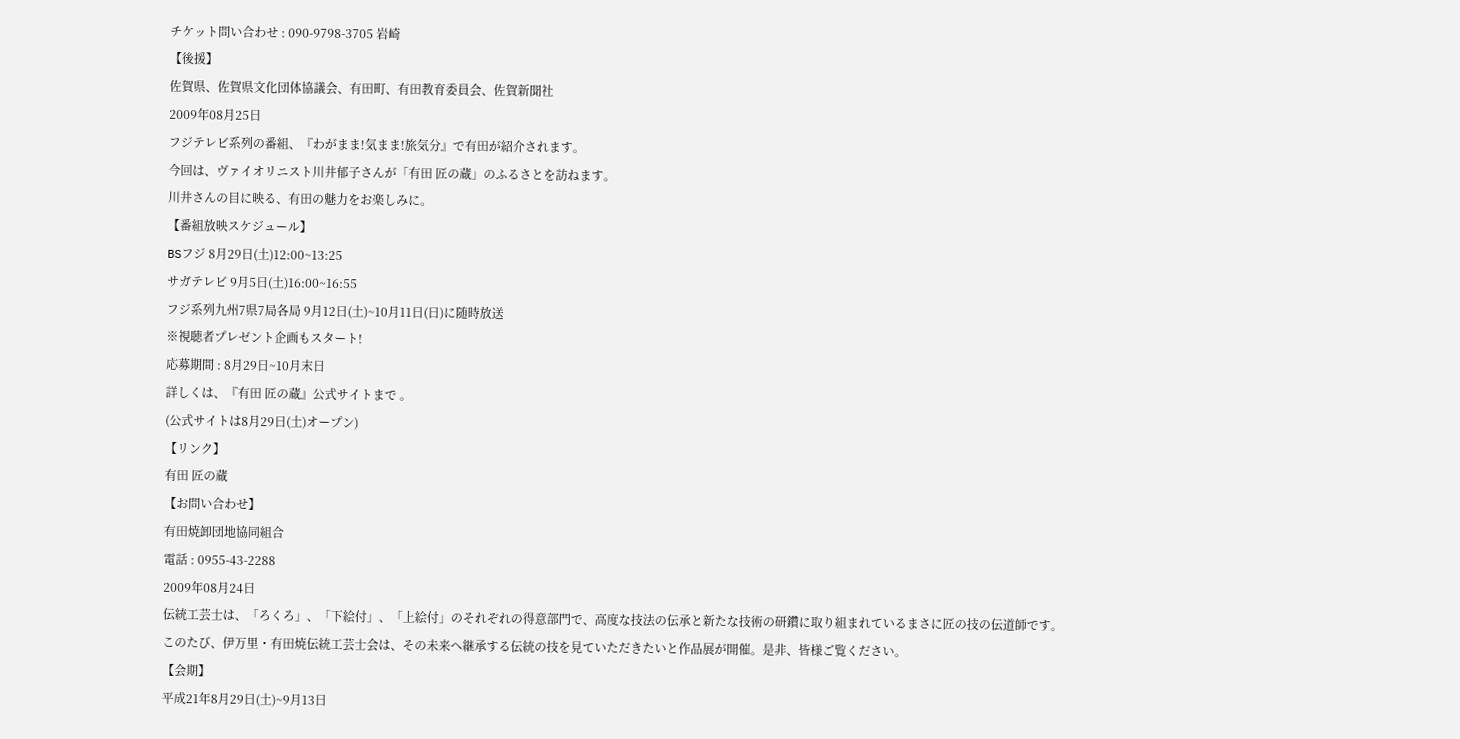チケット問い合わせ : 090-9798-3705 岩崎
【後援】
佐賀県、佐賀県文化団体協議会、有田町、有田教育委員会、佐賀新聞社
2009年08月25日
フジテレビ系列の番組、『わがまま!気まま!旅気分』で有田が紹介されます。
今回は、ヴァイオリニスト川井郁子さんが「有田 匠の蔵」のふるさとを訪ねます。
川井さんの目に映る、有田の魅力をお楽しみに。
【番組放映スケジュール】
BSフジ 8月29日(土)12:00~13:25
サガテレビ 9月5日(土)16:00~16:55
フジ系列九州7県7局各局 9月12日(土)~10月11日(日)に随時放送
※視聴者プレゼント企画もスタート!
応募期間 : 8月29日~10月末日
詳しくは、『有田 匠の蔵』公式サイトまで 。
(公式サイトは8月29日(土)オープン)
【リンク】
有田 匠の蔵
【お問い合わせ】
有田焼卸団地協同組合
電話 : 0955-43-2288
2009年08月24日
伝統工芸士は、「ろくろ」、「下絵付」、「上絵付」のそれぞれの得意部門で、高度な技法の伝承と新たな技術の研鑽に取り組まれているまさに匠の技の伝道師です。
このたび、伊万里・有田焼伝統工芸士会は、その未来へ継承する伝統の技を見ていただきたいと作品展が開催。是非、皆様ご覧ください。
【会期】
平成21年8月29日(土)~9月13日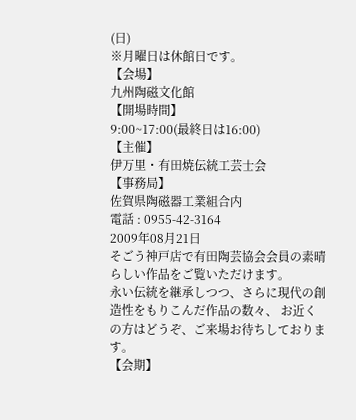(日)
※月曜日は休館日です。
【会場】
九州陶磁文化館
【開場時間】
9:00~17:00(最終日は16:00)
【主催】
伊万里・有田焼伝統工芸士会
【事務局】
佐賀県陶磁器工業組合内
電話 : 0955-42-3164
2009年08月21日
そごう神戸店で有田陶芸協会会員の素晴らしい作品をご覧いただけます。
永い伝統を継承しつつ、さらに現代の創造性をもりこんだ作品の数々、 お近くの方はどうぞ、ご来場お待ちしております。
【会期】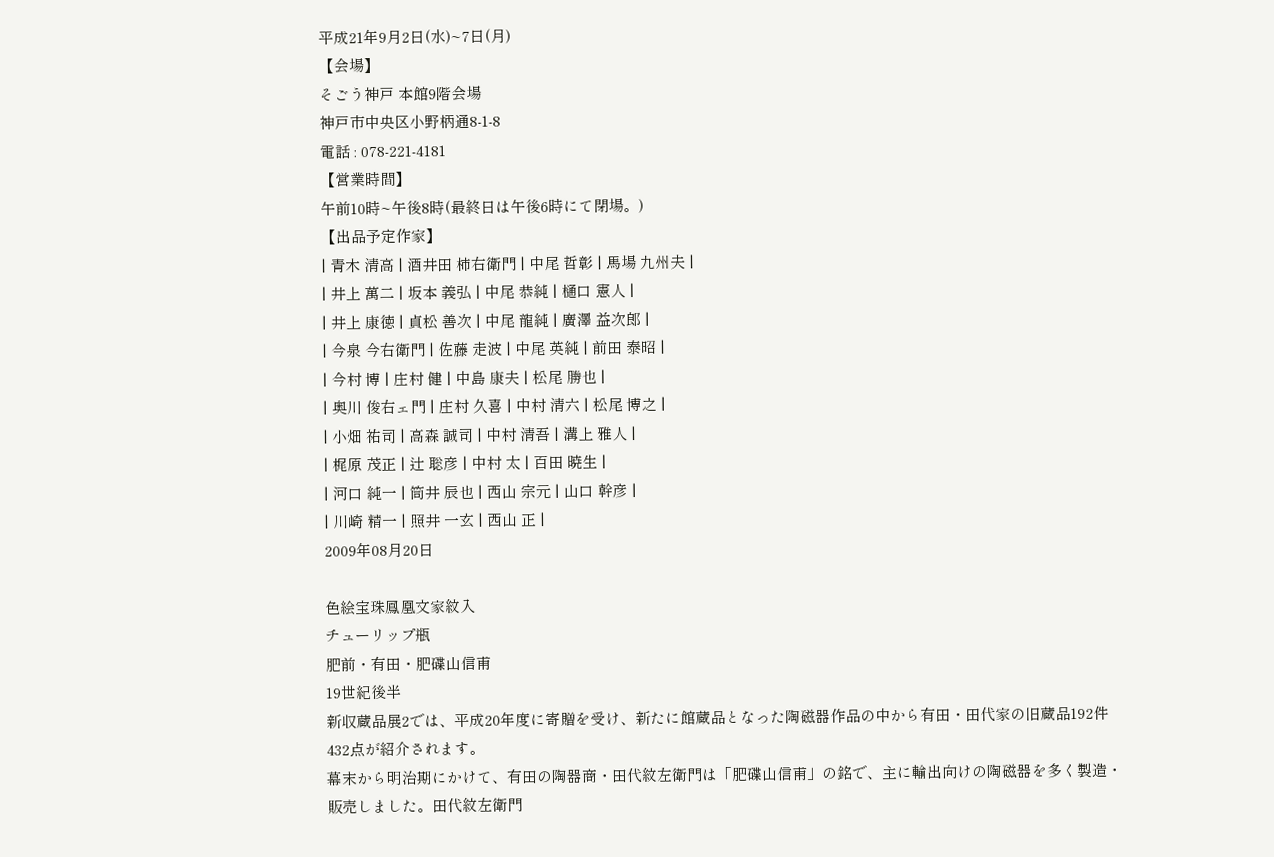平成21年9月2日(水)~7日(月)
【会場】
そごう神戸 本館9階会場
神戸市中央区小野柄通8-1-8
電話 : 078-221-4181
【営業時間】
午前10時~午後8時(最終日は午後6時にて閉場。)
【出品予定作家】
| 青木 清高 | 酒井田 柿右衛門 | 中尾 哲彰 | 馬場 九州夫 |
| 井上 萬二 | 坂本 義弘 | 中尾 恭純 | 樋口 憲人 |
| 井上 康徳 | 貞松 善次 | 中尾 龍純 | 廣澤 益次郎 |
| 今泉 今右衛門 | 佐藤 走波 | 中尾 英純 | 前田 泰昭 |
| 今村 博 | 庄村 健 | 中島 康夫 | 松尾 勝也 |
| 奥川 俊右ェ門 | 庄村 久喜 | 中村 清六 | 松尾 博之 |
| 小畑 祐司 | 高森 誠司 | 中村 清吾 | 溝上 雅人 |
| 梶原 茂正 | 辻 聡彦 | 中村 太 | 百田 暁生 |
| 河口 純一 | 筒井 辰也 | 西山 宗元 | 山口 幹彦 |
| 川崎 精一 | 照井 一玄 | 西山 正 |
2009年08月20日

色絵宝珠鳳凰文家紋入
チューリップ瓶
肥前・有田・肥碟山信甫
19世紀後半
新収蔵品展2では、平成20年度に寄贈を受け、新たに館蔵品となった陶磁器作品の中から有田・田代家の旧蔵品192件432点が紹介されます。
幕末から明治期にかけて、有田の陶器商・田代紋左衛門は「肥碟山信甫」の銘で、主に輸出向けの陶磁器を多く製造・販売しました。田代紋左衛門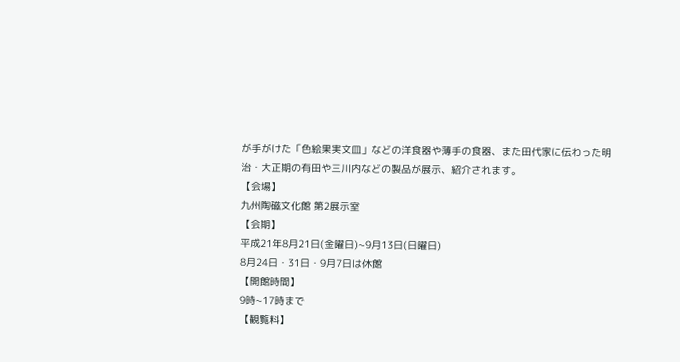が手がけた「色絵果実文皿」などの洋食器や薄手の食器、また田代家に伝わった明治・大正期の有田や三川内などの製品が展示、紹介されます。
【会場】
九州陶磁文化館 第2展示室
【会期】
平成21年8月21日(金曜日)~9月13日(日曜日)
8月24日・31日・9月7日は休館
【開館時間】
9時~17時まで
【観覧料】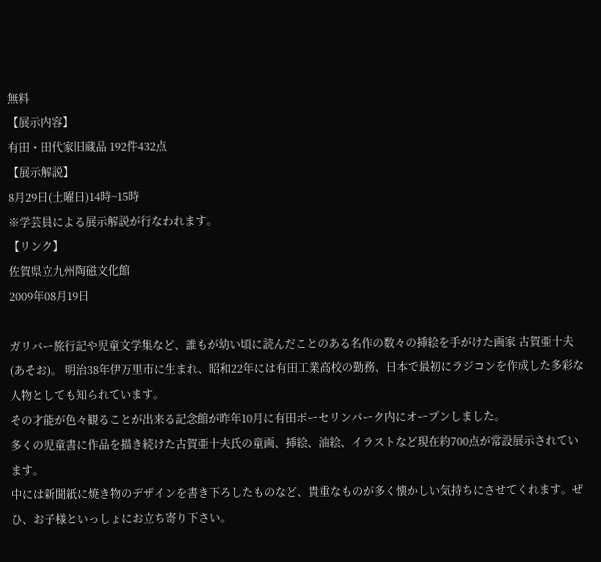無料
【展示内容】
有田・田代家旧蔵品 192件432点
【展示解説】
8月29日(土曜日)14時~15時
※学芸員による展示解説が行なわれます。
【リンク】
佐賀県立九州陶磁文化館
2009年08月19日

ガリバー旅行記や児童文学集など、誰もが幼い頃に読んだことのある名作の数々の挿絵を手がけた画家 古賀亜十夫(あそお)。 明治38年伊万里市に生まれ、昭和22年には有田工業高校の勤務、日本で最初にラジコンを作成した多彩な人物としても知られています。
その才能が色々観ることが出来る記念館が昨年10月に有田ポーセリンパーク内にオープンしました。
多くの児童書に作品を描き続けた古賀亜十夫氏の童画、挿絵、油絵、イラストなど現在約700点が常設展示されています。
中には新聞紙に焼き物のデザインを書き下ろしたものなど、貴重なものが多く懐かしい気持ちにさせてくれます。ぜひ、お子様といっしょにお立ち寄り下さい。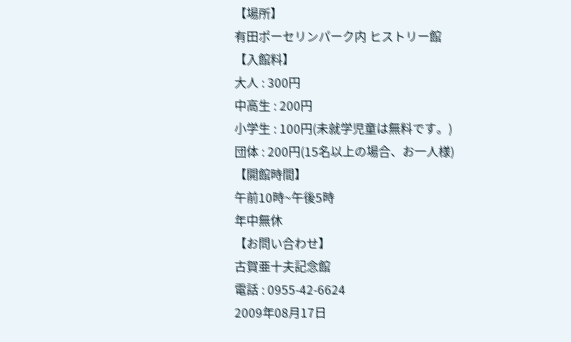【場所】
有田ポーセリンパーク内 ヒストリー館
【入館料】
大人 : 300円
中高生 : 200円
小学生 : 100円(未就学児童は無料です。)
団体 : 200円(15名以上の場合、お一人様)
【開館時間】
午前10時~午後5時
年中無休
【お問い合わせ】
古賀亜十夫記念館
電話 : 0955-42-6624
2009年08月17日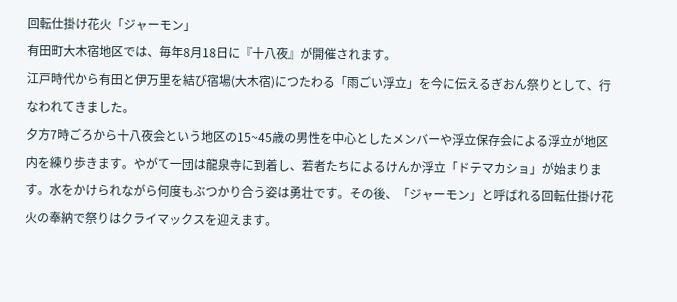回転仕掛け花火「ジャーモン」
有田町大木宿地区では、毎年8月18日に『十八夜』が開催されます。
江戸時代から有田と伊万里を結び宿場(大木宿)につたわる「雨ごい浮立」を今に伝えるぎおん祭りとして、行なわれてきました。
夕方7時ごろから十八夜会という地区の15~45歳の男性を中心としたメンバーや浮立保存会による浮立が地区内を練り歩きます。やがて一団は龍泉寺に到着し、若者たちによるけんか浮立「ドテマカショ」が始まります。水をかけられながら何度もぶつかり合う姿は勇壮です。その後、「ジャーモン」と呼ばれる回転仕掛け花火の奉納で祭りはクライマックスを迎えます。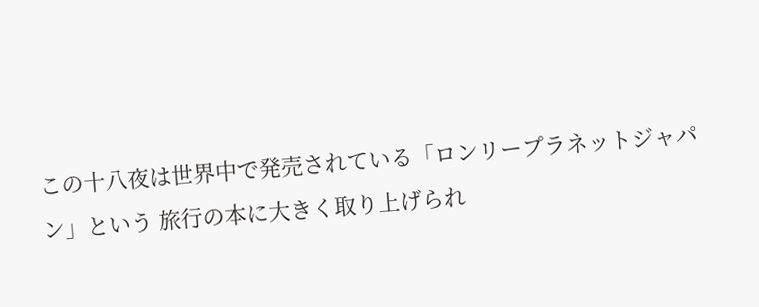この十八夜は世界中で発売されている「ロンリープラネットジャパン」という 旅行の本に大きく取り上げられ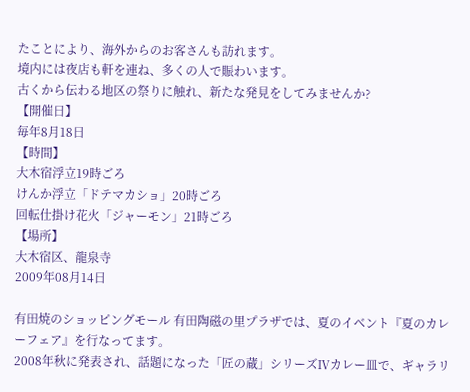たことにより、海外からのお客さんも訪れます。
境内には夜店も軒を連ね、多くの人で賑わいます。
古くから伝わる地区の祭りに触れ、新たな発見をしてみませんか?
【開催日】
毎年8月18日
【時間】
大木宿浮立19時ごろ
けんか浮立「ドテマカショ」20時ごろ
回転仕掛け花火「ジャーモン」21時ごろ
【場所】
大木宿区、龍泉寺
2009年08月14日

有田焼のショッピングモール 有田陶磁の里プラザでは、夏のイベント『夏のカレーフェア』を行なってます。
2008年秋に発表され、話題になった「匠の蔵」シリーズⅣカレー皿で、ギャラリ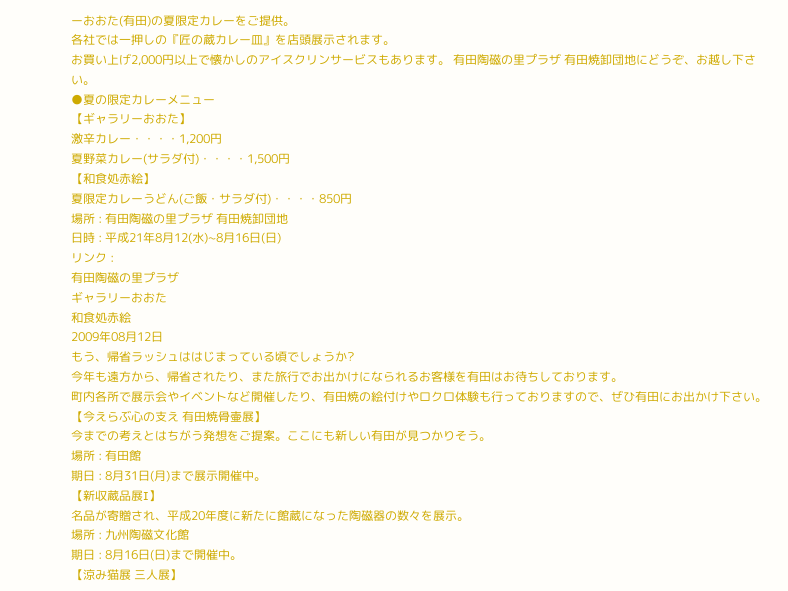ーおおた(有田)の夏限定カレーをご提供。
各社では一押しの『匠の蔵カレー皿』を店頭展示されます。
お買い上げ2,000円以上で懐かしのアイスクリンサービスもあります。 有田陶磁の里プラザ 有田焼卸団地にどうぞ、お越し下さい。
●夏の限定カレーメニュー
【ギャラリーおおた】
激辛カレー・・・・1,200円
夏野菜カレー(サラダ付)・・・・1,500円
【和食処赤絵】
夏限定カレーうどん(ご飯・サラダ付)・・・・850円
場所 : 有田陶磁の里プラザ 有田焼卸団地
日時 : 平成21年8月12(水)~8月16日(日)
リンク :
有田陶磁の里プラザ
ギャラリーおおた
和食処赤絵
2009年08月12日
もう、帰省ラッシュははじまっている頃でしょうか?
今年も遠方から、帰省されたり、また旅行でお出かけになられるお客様を有田はお待ちしております。
町内各所で展示会やイベントなど開催したり、有田焼の絵付けやロクロ体験も行っておりますので、ぜひ有田にお出かけ下さい。
【今えらぶ心の支え 有田焼骨壷展】
今までの考えとはちがう発想をご提案。ここにも新しい有田が見つかりそう。
場所 : 有田館
期日 : 8月31日(月)まで展示開催中。
【新収蔵品展I】
名品が寄贈され、平成20年度に新たに館蔵になった陶磁器の数々を展示。
場所 : 九州陶磁文化館
期日 : 8月16日(日)まで開催中。
【涼み猫展 三人展】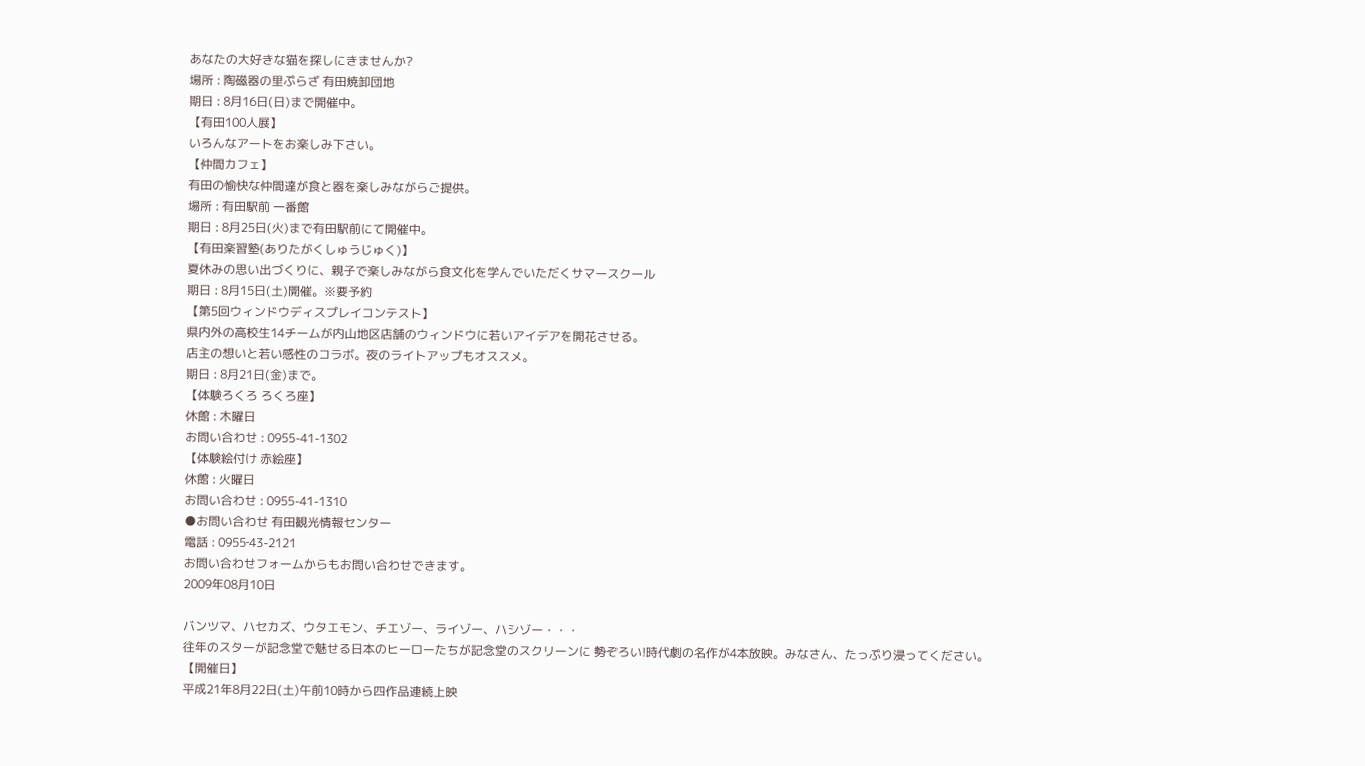あなたの大好きな猫を探しにきませんか?
場所 : 陶磁器の里ぷらざ 有田焼卸団地
期日 : 8月16日(日)まで開催中。
【有田100人展】
いろんなアートをお楽しみ下さい。
【仲間カフェ】
有田の愉快な仲間達が食と器を楽しみながらご提供。
場所 : 有田駅前 一番館
期日 : 8月25日(火)まで有田駅前にて開催中。
【有田楽習塾(ありたがくしゅうじゅく)】
夏休みの思い出づくりに、親子で楽しみながら食文化を学んでいただくサマースクール
期日 : 8月15日(土)開催。※要予約
【第5回ウィンドウディスプレイコンテスト】
県内外の高校生14チームが内山地区店舗のウィンドウに若いアイデアを開花させる。
店主の想いと若い感性のコラボ。夜のライトアップもオススメ。
期日 : 8月21日(金)まで。
【体験ろくろ ろくろ座】
休館 : 木曜日
お問い合わせ : 0955-41-1302
【体験絵付け 赤絵座】
休館 : 火曜日
お問い合わせ : 0955-41-1310
●お問い合わせ 有田観光情報センター
電話 : 0955‐43-2121
お問い合わせフォームからもお問い合わせできます。
2009年08月10日

バンツマ、ハセカズ、ウタエモン、チエゾー、ライゾー、ハシゾー・・・
往年のスターが記念堂で魅せる日本のヒーローたちが記念堂のスクリーンに 勢ぞろい!時代劇の名作が4本放映。みなさん、たっぷり浸ってください。
【開催日】
平成21年8月22日(土)午前10時から四作品連続上映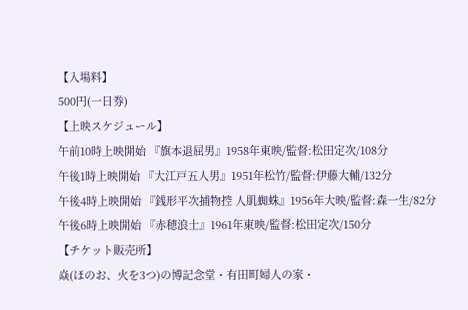【入場料】
500円(一日券)
【上映スケジュール】
午前10時上映開始 『旗本退屈男』1958年東映/監督:松田定次/108分
午後1時上映開始 『大江戸五人男』1951年松竹/監督:伊藤大輔/132分
午後4時上映開始 『銭形平次捕物控 人肌蜘蛛』1956年大映/監督:森一生/82分
午後6時上映開始 『赤穂浪士』1961年東映/監督:松田定次/150分
【チケット販売所】
焱(ほのお、火を3つ)の博記念堂・有田町婦人の家・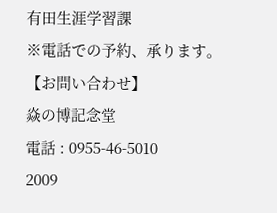有田生涯学習課
※電話での予約、承ります。
【お問い合わせ】
焱の博記念堂
電話 : 0955-46-5010
2009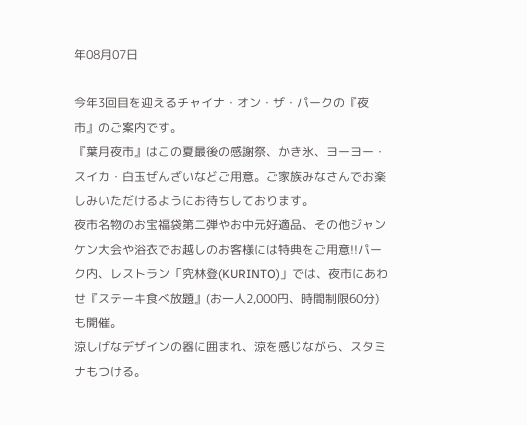年08月07日

今年3回目を迎えるチャイナ・オン・ザ・パークの『夜市』のご案内です。
『葉月夜市』はこの夏最後の感謝祭、かき氷、ヨーヨー・スイカ・白玉ぜんざいなどご用意。ご家族みなさんでお楽しみいただけるようにお待ちしております。
夜市名物のお宝福袋第二弾やお中元好適品、その他ジャンケン大会や浴衣でお越しのお客様には特典をご用意!!パーク内、レストラン「究林登(KURINTO)」では、夜市にあわせ『ステーキ食べ放題』(お一人2,000円、時間制限60分)も開催。
涼しげなデザインの器に囲まれ、涼を感じながら、スタミナもつける。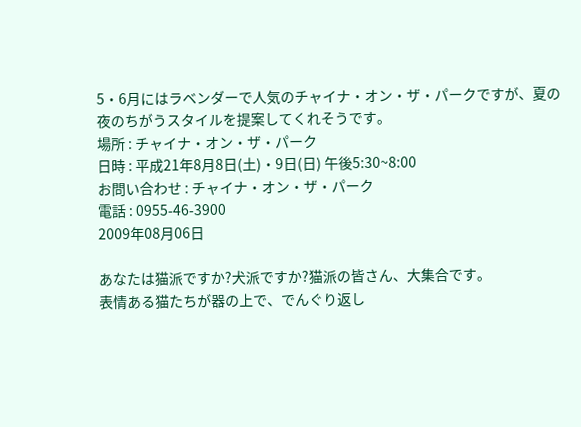5・6月にはラベンダーで人気のチャイナ・オン・ザ・パークですが、夏の夜のちがうスタイルを提案してくれそうです。
場所 : チャイナ・オン・ザ・パーク
日時 : 平成21年8月8日(土)・9日(日) 午後5:30~8:00
お問い合わせ : チャイナ・オン・ザ・パーク
電話 : 0955-46-3900
2009年08月06日

あなたは猫派ですか?犬派ですか?猫派の皆さん、大集合です。
表情ある猫たちが器の上で、でんぐり返し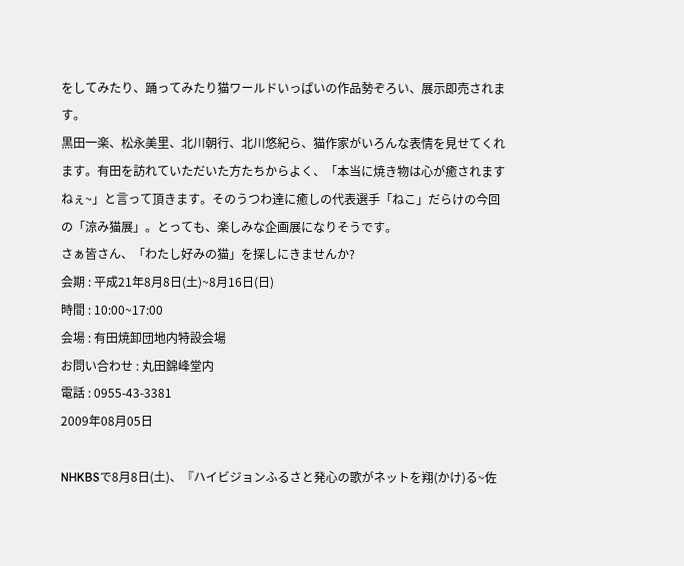をしてみたり、踊ってみたり猫ワールドいっぱいの作品勢ぞろい、展示即売されます。
黒田一楽、松永美里、北川朝行、北川悠紀ら、猫作家がいろんな表情を見せてくれます。有田を訪れていただいた方たちからよく、「本当に焼き物は心が癒されますねぇ~」と言って頂きます。そのうつわ達に癒しの代表選手「ねこ」だらけの今回の「涼み猫展」。とっても、楽しみな企画展になりそうです。
さぁ皆さん、「わたし好みの猫」を探しにきませんか?
会期 : 平成21年8月8日(土)~8月16日(日)
時間 : 10:00~17:00
会場 : 有田焼卸団地内特設会場
お問い合わせ : 丸田錦峰堂内
電話 : 0955-43-3381
2009年08月05日

NHKBSで8月8日(土)、『ハイビジョンふるさと発心の歌がネットを翔(かけ)る~佐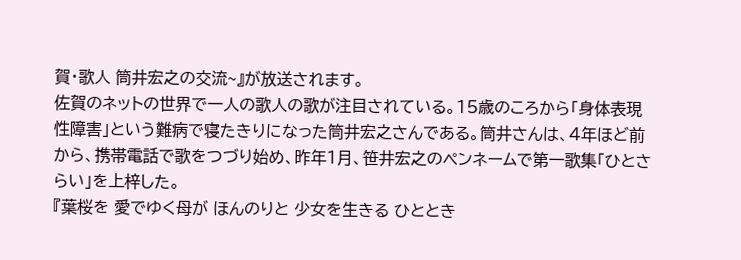賀・歌人 筒井宏之の交流~』が放送されます。
佐賀のネットの世界で一人の歌人の歌が注目されている。15歳のころから「身体表現性障害」という難病で寝たきりになった筒井宏之さんである。筒井さんは、4年ほど前から、携帯電話で歌をつづり始め、昨年1月、笹井宏之のペンネームで第一歌集「ひとさらい」を上梓した。
『葉桜を 愛でゆく母が ほんのりと 少女を生きる ひととき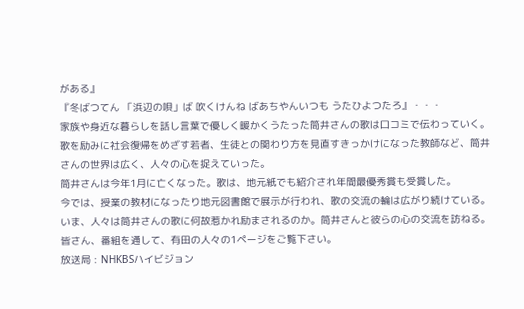がある』
『冬ばつてん 「浜辺の唄」ば 吹くけんね ばあちやんいつも うたひよつたろ』・・・
家族や身近な暮らしを話し言葉で優しく暖かくうたった筒井さんの歌は口コミで伝わっていく。
歌を励みに社会復帰をめざす若者、生徒との関わり方を見直すきっかけになった教師など、筒井さんの世界は広く、人々の心を捉えていった。
筒井さんは今年1月に亡くなった。歌は、地元紙でも紹介され年間最優秀賞も受賞した。
今では、授業の教材になったり地元図書館で展示が行われ、歌の交流の輪は広がり続けている。
いま、人々は筒井さんの歌に何故惹かれ励まされるのか。筒井さんと彼らの心の交流を訪ねる。
皆さん、番組を通して、有田の人々の1ページをご覧下さい。
放送局 : NHKBSハイビジョン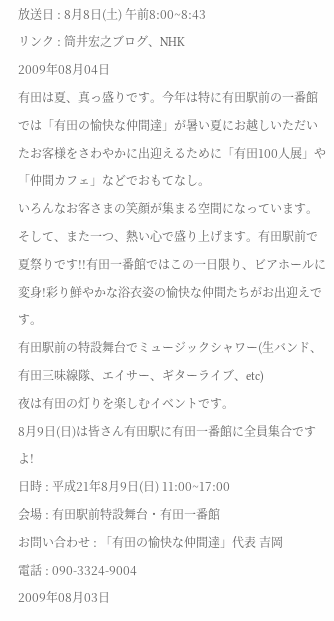放送日 : 8月8日(土) 午前8:00~8:43
リンク : 筒井宏之ブログ、NHK
2009年08月04日
有田は夏、真っ盛りです。今年は特に有田駅前の一番館では「有田の愉快な仲間達」が暑い夏にお越しいただいたお客様をさわやかに出迎えるために「有田100人展」や「仲間カフェ」などでおもてなし。
いろんなお客さまの笑顔が集まる空間になっています。
そして、また一つ、熱い心で盛り上げます。有田駅前で夏祭りです!!有田一番館ではこの一日限り、ビアホールに変身!彩り鮮やかな浴衣姿の愉快な仲間たちがお出迎えです。
有田駅前の特設舞台でミュージックシャワー(生バンド、有田三味線隊、エイサー、ギターライブ、etc)
夜は有田の灯りを楽しむイベントです。
8月9日(日)は皆さん有田駅に有田一番館に全員集合ですよ!
日時 : 平成21年8月9日(日) 11:00~17:00
会場 : 有田駅前特設舞台・有田一番館
お問い合わせ : 「有田の愉快な仲間達」代表 吉岡
電話 : 090-3324-9004
2009年08月03日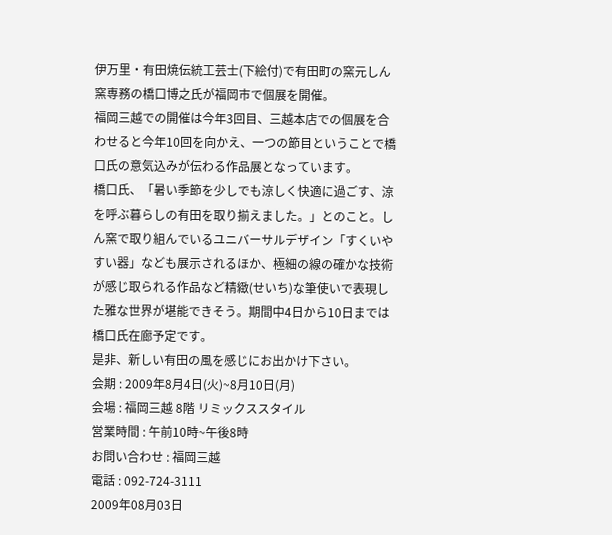伊万里・有田焼伝統工芸士(下絵付)で有田町の窯元しん窯専務の橋口博之氏が福岡市で個展を開催。
福岡三越での開催は今年3回目、三越本店での個展を合わせると今年10回を向かえ、一つの節目ということで橋口氏の意気込みが伝わる作品展となっています。
橋口氏、「暑い季節を少しでも涼しく快適に過ごす、涼を呼ぶ暮らしの有田を取り揃えました。」とのこと。しん窯で取り組んでいるユニバーサルデザイン「すくいやすい器」なども展示されるほか、極細の線の確かな技術が感じ取られる作品など精緻(せいち)な筆使いで表現した雅な世界が堪能できそう。期間中4日から10日までは橋口氏在廊予定です。
是非、新しい有田の風を感じにお出かけ下さい。
会期 : 2009年8月4日(火)~8月10日(月)
会場 : 福岡三越 8階 リミックススタイル
営業時間 : 午前10時~午後8時
お問い合わせ : 福岡三越
電話 : 092-724-3111
2009年08月03日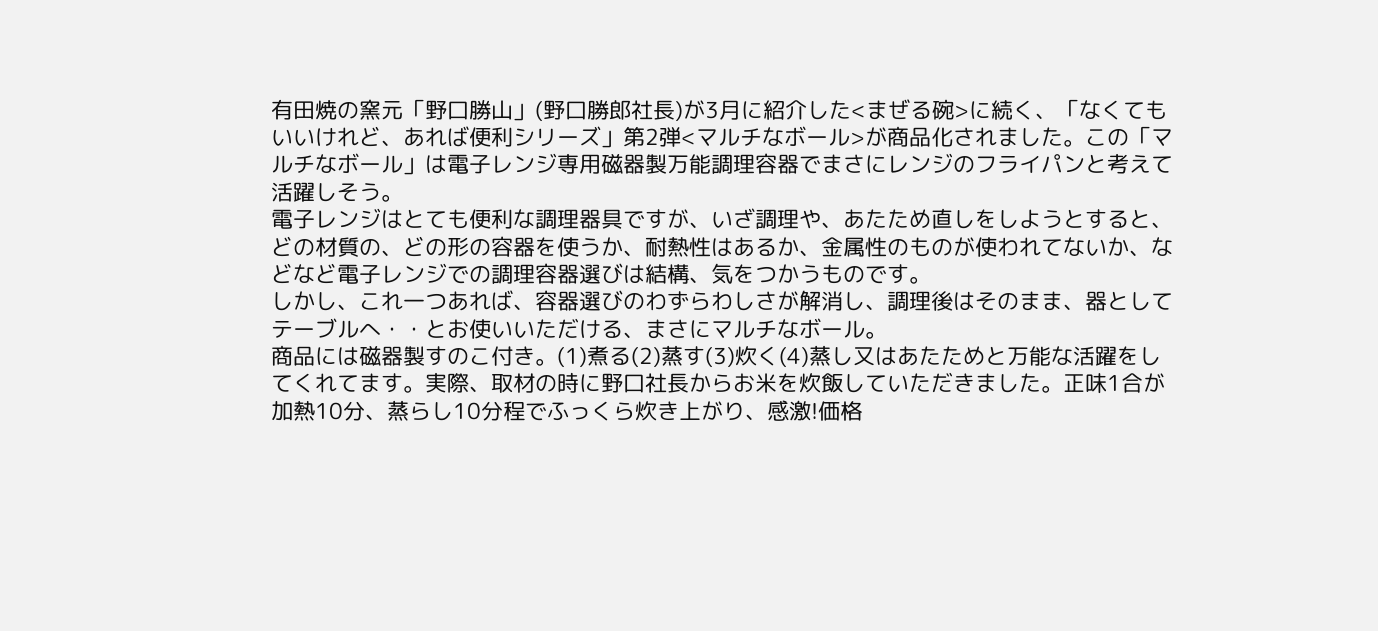有田焼の窯元「野口勝山」(野口勝郎社長)が3月に紹介した<まぜる碗>に続く、「なくてもいいけれど、あれば便利シリーズ」第2弾<マルチなボール>が商品化されました。この「マルチなボール」は電子レンジ専用磁器製万能調理容器でまさにレンジのフライパンと考えて活躍しそう。
電子レンジはとても便利な調理器具ですが、いざ調理や、あたため直しをしようとすると、どの材質の、どの形の容器を使うか、耐熱性はあるか、金属性のものが使われてないか、などなど電子レンジでの調理容器選びは結構、気をつかうものです。
しかし、これ一つあれば、容器選びのわずらわしさが解消し、調理後はそのまま、器としてテーブルへ・・とお使いいただける、まさにマルチなボール。
商品には磁器製すのこ付き。(1)煮る(2)蒸す(3)炊く(4)蒸し又はあたためと万能な活躍をしてくれてます。実際、取材の時に野口社長からお米を炊飯していただきました。正味1合が加熱10分、蒸らし10分程でふっくら炊き上がり、感激!価格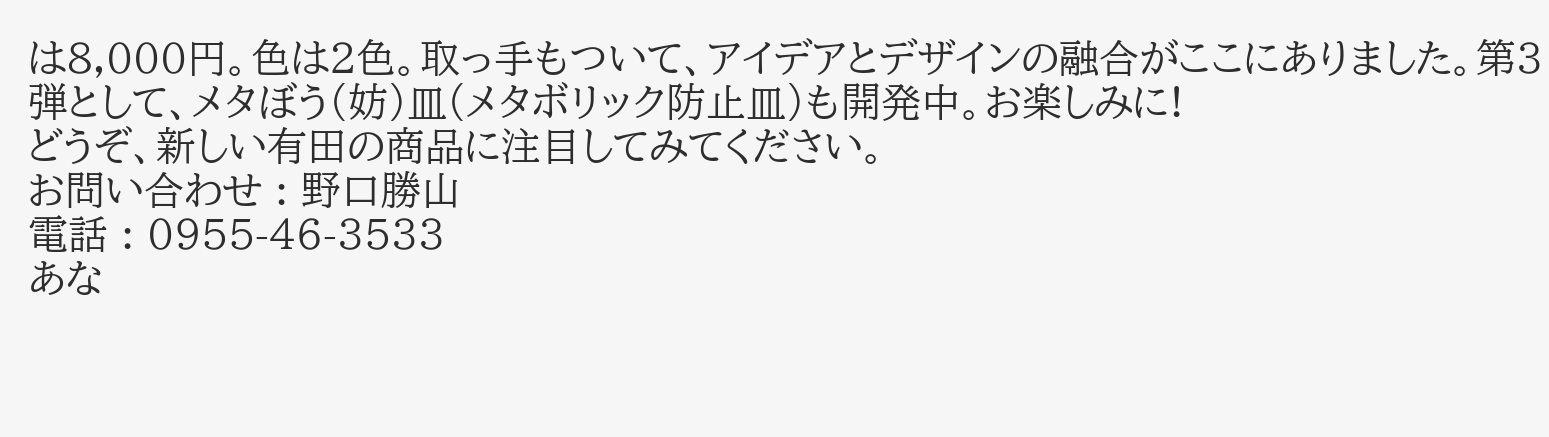は8,000円。色は2色。取っ手もついて、アイデアとデザインの融合がここにありました。第3弾として、メタぼう(妨)皿(メタボリック防止皿)も開発中。お楽しみに!
どうぞ、新しい有田の商品に注目してみてください。
お問い合わせ : 野口勝山
電話 : 0955-46-3533
あな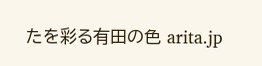たを彩る有田の色 arita.jp